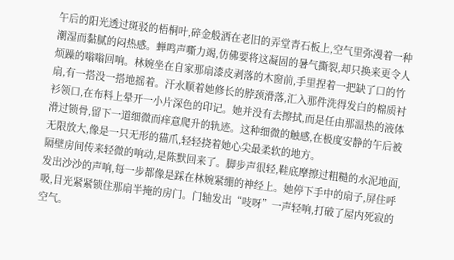午后的阳光透过斑驳的梧桐叶,碎金般洒在老旧的弄堂青石板上,空气里弥漫着一种潮湿而黏腻的闷热感。蝉鸣声嘶力竭,仿佛要将这凝固的暑气撕裂,却只换来更令人烦躁的嗡嗡回响。林婉坐在自家那扇漆皮剥落的木窗前,手里捏着一把缺了口的竹扇,有一搭没一搭地摇着。汗水顺着她修长的脖颈滑落,汇入那件洗得发白的棉质衬衫领口,在布料上晕开一小片深色的印记。她并没有去擦拭,而是任由那温热的液体滑过锁骨,留下一道细微而痒意爬升的轨迹。这种细微的触感,在极度安静的午后被无限放大,像是一只无形的猫爪,轻轻挠着她心尖最柔软的地方。
隔壁房间传来轻微的响动,是陈默回来了。脚步声很轻,鞋底摩擦过粗糙的水泥地面,发出沙沙的声响,每一步都像是踩在林婉紧绷的神经上。她停下手中的扇子,屏住呼吸,目光紧紧锁住那扇半掩的房门。门轴发出“吱呀”一声轻响,打破了屋内死寂的空气。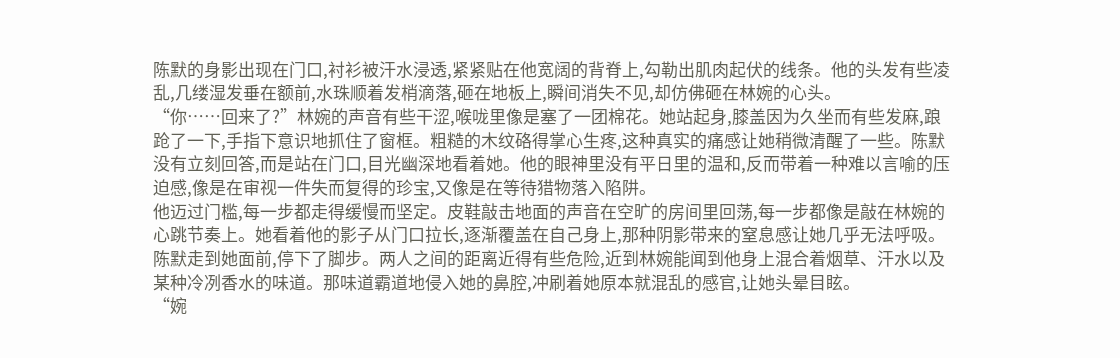陈默的身影出现在门口,衬衫被汗水浸透,紧紧贴在他宽阔的背脊上,勾勒出肌肉起伏的线条。他的头发有些凌乱,几缕湿发垂在额前,水珠顺着发梢滴落,砸在地板上,瞬间消失不见,却仿佛砸在林婉的心头。
“你……回来了?”林婉的声音有些干涩,喉咙里像是塞了一团棉花。她站起身,膝盖因为久坐而有些发麻,踉跄了一下,手指下意识地抓住了窗框。粗糙的木纹硌得掌心生疼,这种真实的痛感让她稍微清醒了一些。陈默没有立刻回答,而是站在门口,目光幽深地看着她。他的眼神里没有平日里的温和,反而带着一种难以言喻的压迫感,像是在审视一件失而复得的珍宝,又像是在等待猎物落入陷阱。
他迈过门槛,每一步都走得缓慢而坚定。皮鞋敲击地面的声音在空旷的房间里回荡,每一步都像是敲在林婉的心跳节奏上。她看着他的影子从门口拉长,逐渐覆盖在自己身上,那种阴影带来的窒息感让她几乎无法呼吸。陈默走到她面前,停下了脚步。两人之间的距离近得有些危险,近到林婉能闻到他身上混合着烟草、汗水以及某种冷冽香水的味道。那味道霸道地侵入她的鼻腔,冲刷着她原本就混乱的感官,让她头晕目眩。
“婉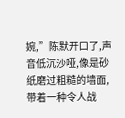婉,”陈默开口了,声音低沉沙哑,像是砂纸磨过粗糙的墙面,带着一种令人战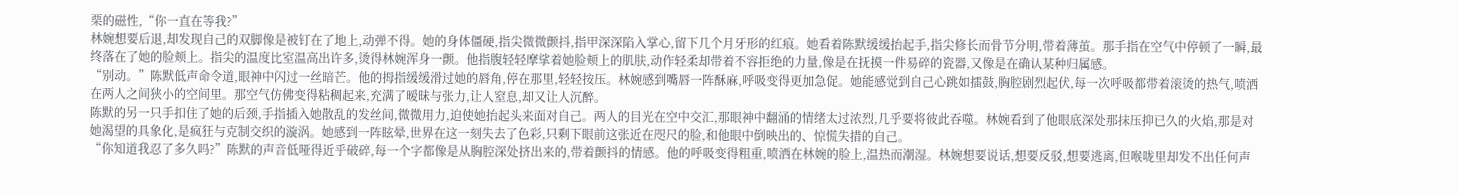栗的磁性,“你一直在等我?”
林婉想要后退,却发现自己的双脚像是被钉在了地上,动弹不得。她的身体僵硬,指尖微微颤抖,指甲深深陷入掌心,留下几个月牙形的红痕。她看着陈默缓缓抬起手,指尖修长而骨节分明,带着薄茧。那手指在空气中停顿了一瞬,最终落在了她的脸颊上。指尖的温度比室温高出许多,烫得林婉浑身一颤。他指腹轻轻摩挲着她脸颊上的肌肤,动作轻柔却带着不容拒绝的力量,像是在抚摸一件易碎的瓷器,又像是在确认某种归属感。
“别动。”陈默低声命令道,眼神中闪过一丝暗芒。他的拇指缓缓滑过她的唇角,停在那里,轻轻按压。林婉感到嘴唇一阵酥麻,呼吸变得更加急促。她能感觉到自己心跳如擂鼓,胸腔剧烈起伏,每一次呼吸都带着滚烫的热气,喷洒在两人之间狭小的空间里。那空气仿佛变得粘稠起来,充满了暧昧与张力,让人窒息,却又让人沉醉。
陈默的另一只手扣住了她的后颈,手指插入她散乱的发丝间,微微用力,迫使她抬起头来面对自己。两人的目光在空中交汇,那眼神中翻涌的情绪太过浓烈,几乎要将彼此吞噬。林婉看到了他眼底深处那抹压抑已久的火焰,那是对她渴望的具象化,是疯狂与克制交织的漩涡。她感到一阵眩晕,世界在这一刻失去了色彩,只剩下眼前这张近在咫尺的脸,和他眼中倒映出的、惊慌失措的自己。
“你知道我忍了多久吗?”陈默的声音低哑得近乎破碎,每一个字都像是从胸腔深处挤出来的,带着颤抖的情感。他的呼吸变得粗重,喷洒在林婉的脸上,温热而潮湿。林婉想要说话,想要反驳,想要逃离,但喉咙里却发不出任何声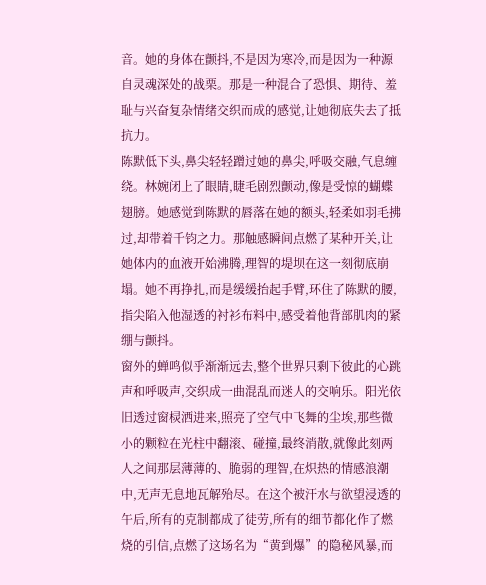音。她的身体在颤抖,不是因为寒冷,而是因为一种源自灵魂深处的战栗。那是一种混合了恐惧、期待、羞耻与兴奋复杂情绪交织而成的感觉,让她彻底失去了抵抗力。
陈默低下头,鼻尖轻轻蹭过她的鼻尖,呼吸交融,气息缠绕。林婉闭上了眼睛,睫毛剧烈颤动,像是受惊的蝴蝶翅膀。她感觉到陈默的唇落在她的额头,轻柔如羽毛拂过,却带着千钧之力。那触感瞬间点燃了某种开关,让她体内的血液开始沸腾,理智的堤坝在这一刻彻底崩塌。她不再挣扎,而是缓缓抬起手臂,环住了陈默的腰,指尖陷入他湿透的衬衫布料中,感受着他背部肌肉的紧绷与颤抖。
窗外的蝉鸣似乎渐渐远去,整个世界只剩下彼此的心跳声和呼吸声,交织成一曲混乱而迷人的交响乐。阳光依旧透过窗棂洒进来,照亮了空气中飞舞的尘埃,那些微小的颗粒在光柱中翻滚、碰撞,最终消散,就像此刻两人之间那层薄薄的、脆弱的理智,在炽热的情感浪潮中,无声无息地瓦解殆尽。在这个被汗水与欲望浸透的午后,所有的克制都成了徒劳,所有的细节都化作了燃烧的引信,点燃了这场名为“黄到爆”的隐秘风暴,而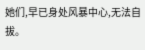她们,早已身处风暴中心,无法自拔。